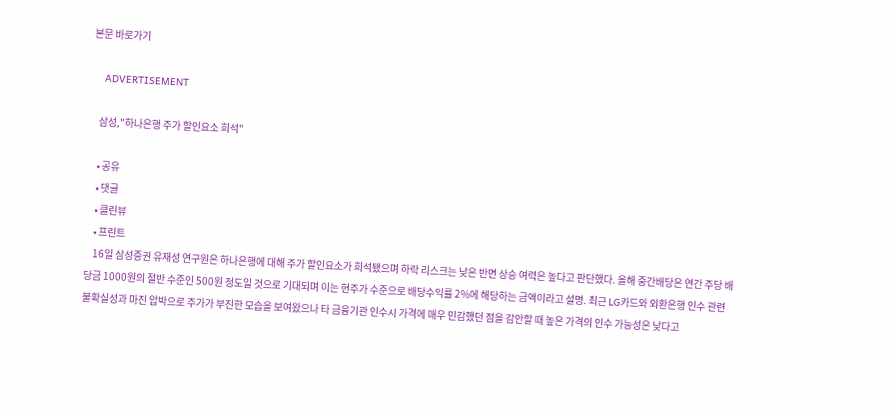본문 바로가기

    ADVERTISEMENT

    삼성,"하나은행 주가 할인요소 희석"

    • 공유
    • 댓글
    • 클린뷰
    • 프린트
    16일 삼성증권 유재성 연구원은 하나은행에 대해 주가 할인요소가 희석됐으며 하락 리스크는 낮은 반면 상승 여력은 높다고 판단했다. 올해 중간배당은 연간 주당 배당금 1000원의 절반 수준인 500원 정도일 것으로 기대되며 이는 현주가 수준으로 배당수익률 2%에 해당하는 금액이라고 설명. 최근 LG카드와 외환은행 인수 관련 불확실성과 마진 압박으로 주가가 부진한 모습을 보여왔으나 타 금융기관 인수시 가격에 매우 민감했던 점을 감안할 때 높은 가격의 인수 가능성은 낮다고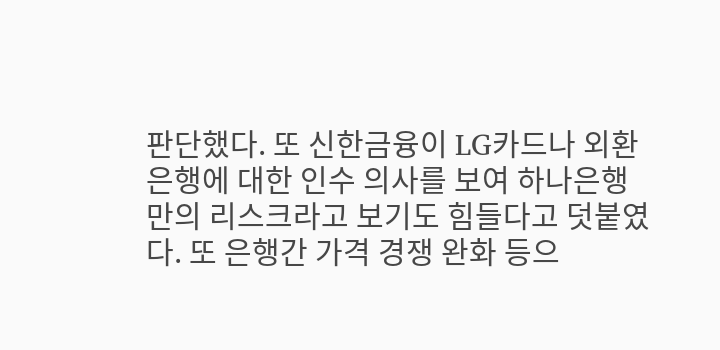판단했다. 또 신한금융이 LG카드나 외환은행에 대한 인수 의사를 보여 하나은행만의 리스크라고 보기도 힘들다고 덧붙였다. 또 은행간 가격 경쟁 완화 등으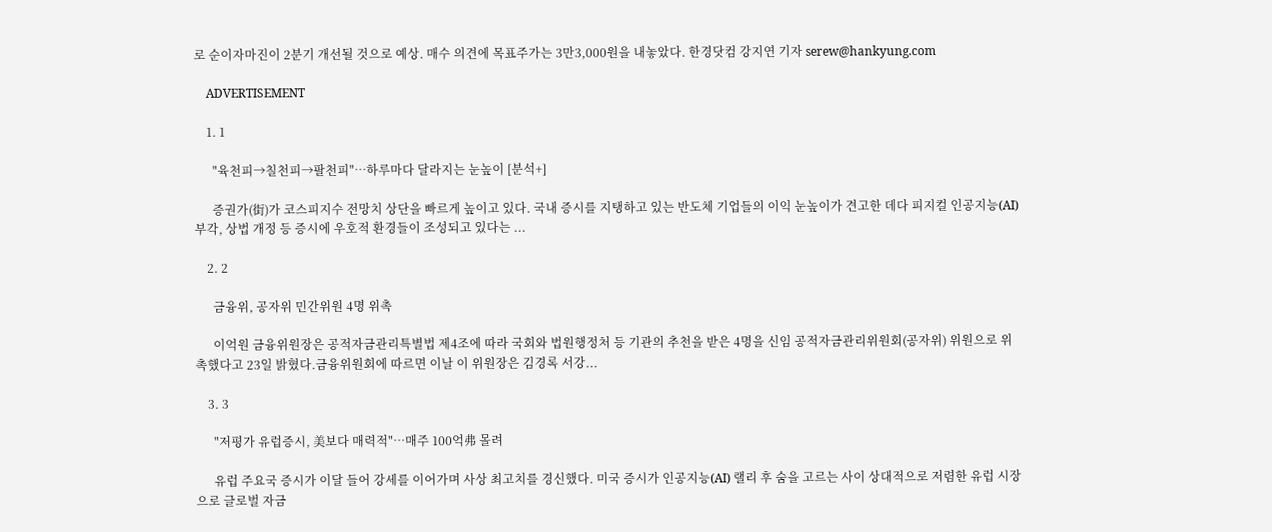로 순이자마진이 2분기 개선될 것으로 예상. 매수 의견에 목표주가는 3만3,000원을 내놓았다. 한경닷컴 강지연 기자 serew@hankyung.com

    ADVERTISEMENT

    1. 1

      "육천피→칠천피→팔천피"…하루마다 달라지는 눈높이 [분석+]

      증권가(街)가 코스피지수 전망치 상단을 빠르게 높이고 있다. 국내 증시를 지탱하고 있는 반도체 기업들의 이익 눈높이가 견고한 데다 피지컬 인공지능(AI) 부각, 상법 개정 등 증시에 우호적 환경들이 조성되고 있다는 ...

    2. 2

      금융위, 공자위 민간위원 4명 위촉

      이억원 금융위원장은 공적자금관리특별법 제4조에 따라 국회와 법원행정처 등 기관의 추천을 받은 4명을 신임 공적자금관리위원회(공자위) 위원으로 위촉했다고 23일 밝혔다.금융위원회에 따르면 이날 이 위원장은 김경록 서강...

    3. 3

      "저평가 유럽증시, 美보다 매력적"…매주 100억弗 몰려

      유럽 주요국 증시가 이달 들어 강세를 이어가며 사상 최고치를 경신했다. 미국 증시가 인공지능(AI) 랠리 후 숨을 고르는 사이 상대적으로 저렴한 유럽 시장으로 글로벌 자금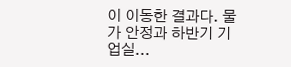이 이동한 결과다. 물가 안정과 하반기 기업실...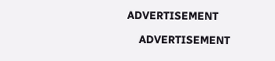ADVERTISEMENT

    ADVERTISEMENT